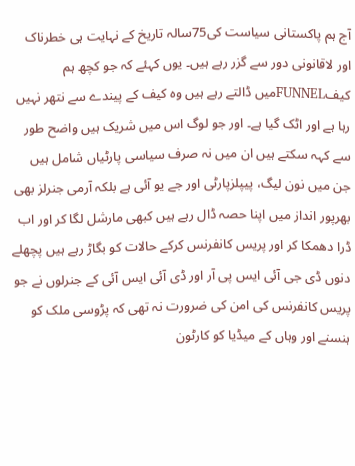آج ہم پاکستانی سیاست کی75سالہ تاریخ کے نہایت ہی خطرناک اور لاقانونی دور سے گزر رہے ہیں۔ یوں کہئے کہ جو کچھ ہم کیفFUNNELمیں ڈالتے رہے ہیں وہ کیف کے پیندے سے نتھر نہیں رہا ہے اور اٹک گیا ہے۔ اور جو لوگ اس میں شریک ہیں واضح طور سے کہہ سکتے ہیں ان میں نہ صرف سیاسی پارٹیاں شامل ہیں جن میں نون لیگ، پیپلزپارٹی اور جے یو آئی ہے بلکہ آرمی جنرلز بھی بھرپور انداز میں اپنا حصہ ڈال رہے ہیں کبھی مارشل لگا کر اور اب ڈرا دھمکا کر اور پریس کانفرنس کرکے حالات کو بگاڑ رہے ہیں پچھلے دنوں ڈی جی آئی ایس پی آر اور ڈی آئی ایس آئی کے جنرلوں نے جو پریس کانفرنس کی امن کی ضرورت نہ تھی کہ پڑوسی ملک کو ہنسنے اور وہاں کے میڈیا کو کارٹون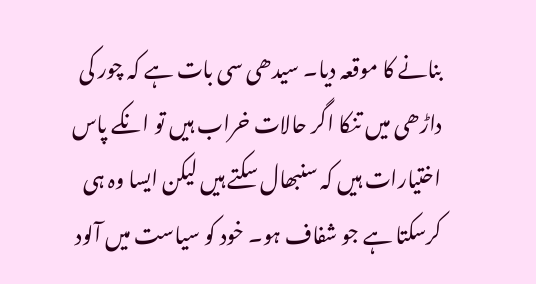بنانے کا موقعہ دیا۔ سیدھی سی بات ہے کہ چور کی داڑھی میں تنکا اگر حالات خراب ہیں تو انکے پاس اختیارات ہیں کہ سنبھال سکتے ہیں لیکن ایسا وہ ہی کرسکتا ہے جو شفاف ہو۔ خود کو سیاست میں آلود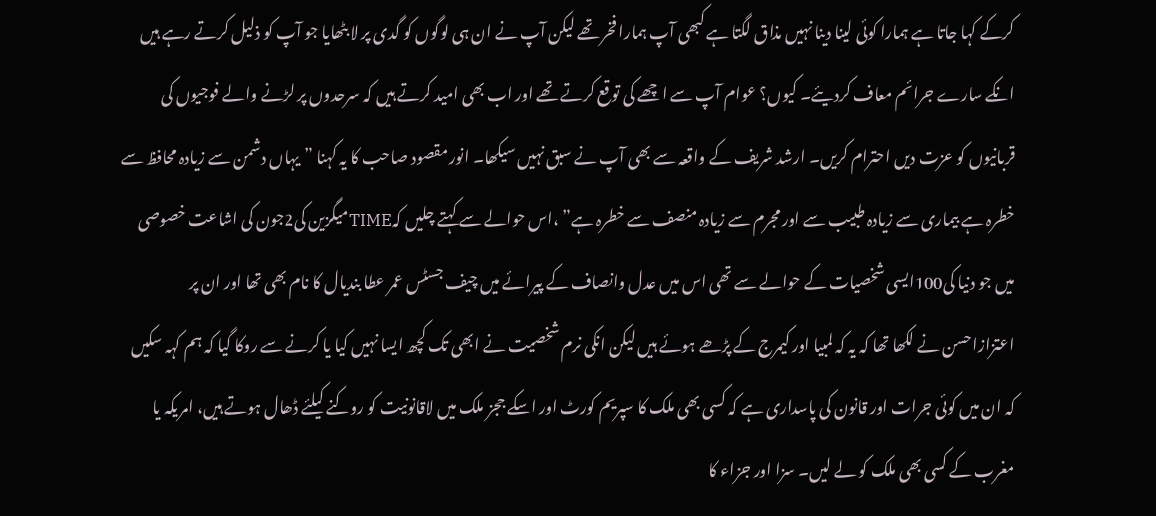کرکے کہا جاتا ہے ہمارا کوئی لینا دینا نہیں مذاق لگتا ہے کبھی آپ ہمارا فخر تھے لیکن آپ نے ان ہی لوگوں کو گدی پر لا بٹھایا جو آپ کو ذلیل کرتے رہے ہیں انکے سارے جرائم معاف کردیئے۔ کیوں؟ عوام آپ سے اچھے کی توقع کرتے تھے اور اب بھی امید کرتے ہیں کہ سرحدوں پر لڑنے والے فوجیوں کی قربانیوں کو عزت دیں احترام کریں۔ ارشد شریف کے واقعہ سے بھی آپ نے سبق نہیں سیکھا۔ انور مقصود صاحب کا یہ کہنا ”یہاں دشمن سے زیادہ محافظ سے خطرہ ہے بیماری سے زیادہ طبیب سے اور مجرم سے زیادہ منصف سے خطرہ ہے” ،اس حوالے سے کہتے چلیں کہTIMEمیگزین کی2جون کی اشاعت خصوصی میں جو دنیا کی100ایسی شخصیات کے حوالے سے تھی اس میں عدل وانصاف کے پیرائے میں چیف جسٹس عمر عطا بندیال کا نام بھی تھا اور ان پر اعتزازاحسن نے لکھا تھا کہ یہ کہ لمبیا اور کیمرج کے پڑھے ہوئے ہیں لیکن انکی نرم شخصیت نے ابھی تک کچھ ایسا نہیں کیا یا کرنے سے روکا گیا کہ ہم کہہ سکیں کہ ان میں کوئی جرات اور قانون کی پاسداری ہے کہ کسی بھی ملک کا سپریم کورٹ اور اسکے ججز ملک میں لاقانونیت کو روکنے کیلئے ڈھال ہوتے ہیں، امریکہ یا مغرب کے کسی بھی ملک کو لے لیں۔ سزا اور جزاء کا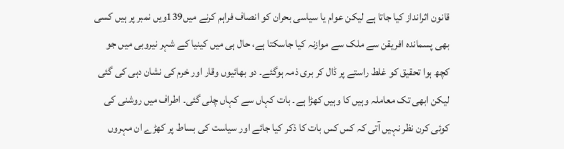قانون اثرانداز کیا جاتا ہے لیکن عوام یا سیاسی بحران کو انصاف فراہم کرنے میں139ویں نمبر پر ہیں کسی بھی پسماندہ افریقن سے ملک سے موازنہ کیا جاسکتا ہے، حال ہی میں کینیا کے شہر نیروبی میں جو کچھ ہوا تحقیق کو غلط راستے پر ڈال کر بری ذمہ ہوگئے۔ دو بھائیوں وقار اور خرم کی نشان دہی کی گئی لیکن ابھی تک معاملہ وہیں کا وہیں کھڑا ہے۔ بات کہاں سے کہاں چلی گئی۔ اطراف میں روشنی کی کوئی کرن نظر نہیں آتی کہ کس کس بات کا ذکر کیا جائے اور سیاست کی بساط پر کھڑے ان مہروں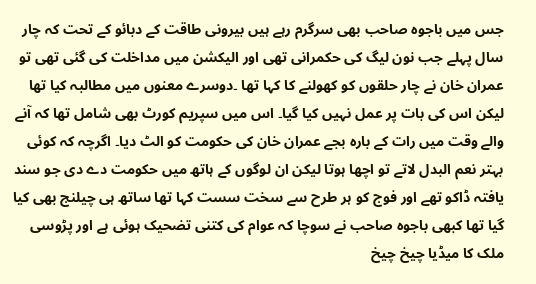جس میں باجوہ صاحب بھی سرگرم رہے ہیں بیرونی طاقت کے دبائو کے تحت کہ چار سال پہلے جب نون لیگ کی حکمرانی تھی اور الیکشن میں مداخلت کی گئی تھی تو عمران خان نے چار حلقوں کو کھولنے کا کہا تھا ۔دوسرے معنوں میں مطالبہ کیا تھا لیکن اس کی بات پر عمل نہیں کیا گیا۔ اس میں سپریم کورٹ بھی شامل تھا کہ آنے والے وقت میں رات کے بارہ بجے عمران خان کی حکومت کو الٹ دیا۔ اگرچہ کہ کوئی بہتر نعم البدل لاتے تو اچھا ہوتا لیکن ان لوگوں کے ہاتھ میں حکومت دے دی جو سند یافتہ ڈاکو تھے اور فوج کو ہر طرح سے سخت سست کہا تھا ساتھ ہی چیلنج بھی کیا گیا تھا کبھی باجوہ صاحب نے سوچا کہ عوام کی کتنی تضحیک ہوئی ہے اور پڑوسی ملک کا میڈیا چیخ چیخ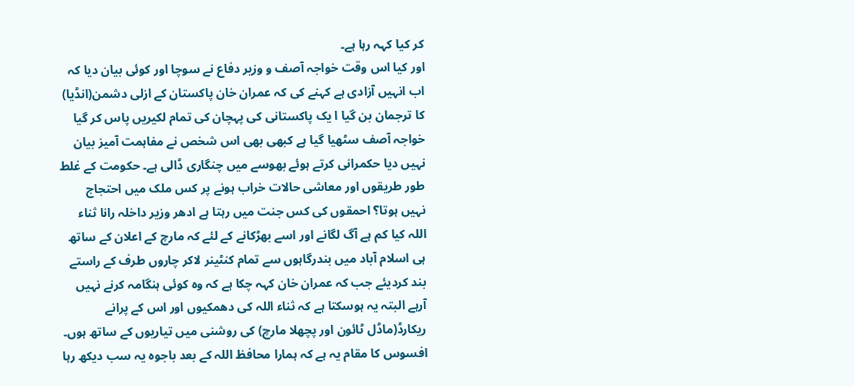کر کیا کہہ رہا ہے۔
اور کیا اس وقت خواجہ آصف و وزیر دفاع نے سوچا اور کوئی بیان دیا کہ اب انہیں آزادی ہے کہنے کی کہ عمران خان پاکستان کے ازلی دشمن(انڈیا) کا ترجمان بن گیا ا یک پاکستانی کی پہچان کی تمام لکیریں پاس کر گیا خواجہ آصف سٹھیا گیا ہے کبھی بھی اس شخص نے مفاہمت آمیز بیان نہیں دیا حکمرانی کرتے ہوئے بھوسے میں چنگاری ڈالی ہے۔ حکومت کے غلط طور طریقوں اور معاشی حالات خراب ہونے پر کس ملک میں احتجاج نہیں ہوتا؟ احمقوں کی کس جنت میں رہتا ہے ادھر وزیر داخلہ رانا ثناء اللہ کیا کم ہے آگ لگانے اور اسے بھڑکانے کے لئے کہ مارچ کے اعلان کے ساتھ ہی اسلام آباد میں بندرگاہوں سے تمام کنٹینر لاکر چاروں طرف کے راستے بند کردیئے جب کہ عمران خان کہہ چکا ہے کہ وہ کوئی ہنگامہ کرنے نہیں آرہے البتہ یہ ہوسکتا ہے کہ ثناء اللہ کی دھمکیوں اور اس کے پرانے ریکارڈ(ماڈل ٹائون اور پچھلا مارچ) کی روشنی میں تیاریوں کے ساتھ ہوں۔ افسوس کا مقام یہ ہے کہ ہمارا محافظ اللہ کے بعد باجوہ یہ سب دیکھ رہا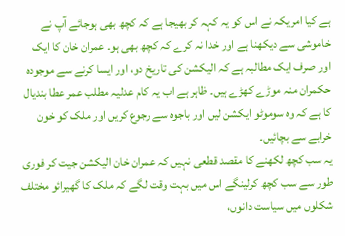ہے کیا امریکہ نے اس کو یہ کہہ کر بھیجا ہے کہ کچھ بھی ہوجائے آپ نے خاموشی سے دیکھنا ہے اور خدا نہ کرے کہ کچھ بھی ہو۔ عمران خان کا ایک اور صرف ایک مطالبہ ہے کہ الیکشن کی تاریخ دو، اور ایسا کرنے سے موجودہ حکمران منہ موڑے کھڑے ہیں۔ ظاہر ہے اب یہ کام عدلیہ مطلب عمر عطا بندیال کا ہے کہ وہ سوموٹو ایکشن لیں اور باجوہ سے رجوع کریں اور ملک کو خون خرابے سے بچائیں۔
یہ سب کچھ لکھنے کا مقصد قطعی نہیں کہ عمران خان الیکشن جیت کر فوری طور سے سب کچھ کرلینگے اس میں بہت وقت لگے کہ ملک کا گھیرائو مختلف شکلوں میں سیاست دانوں،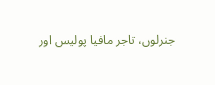جنرلوں، تاجر مافیا پولیس اور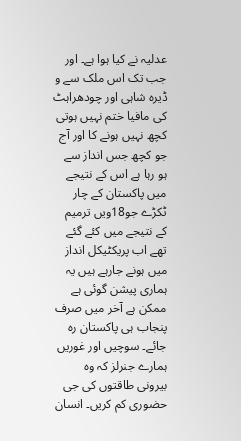عدلیہ نے کیا ہوا ہے۔ اور جب تک اس ملک سے و ڈیرہ شاہی اور چودھراہٹ کی مافیا ختم نہیں ہوتی کچھ نہیں ہونے کا اور آج جو کچھ جس انداز سے ہو رہا ہے اس کے نتیجے میں پاکستان کے چار ٹکڑے جو18ویں ترمیم کے نتیجے میں کئے گئے تھے اب پریکٹیکل انداز میں ہونے جارہے ہیں یہ ہماری پیشن گوئی ہے ممکن ہے آخر میں صرف پنجاب ہی پاکستان رہ جائے۔ سوچیں اور غوریں ہمارے جنرلز کہ وہ بیرونی طاقتوں کی جی حضوری کم کریں۔ انسان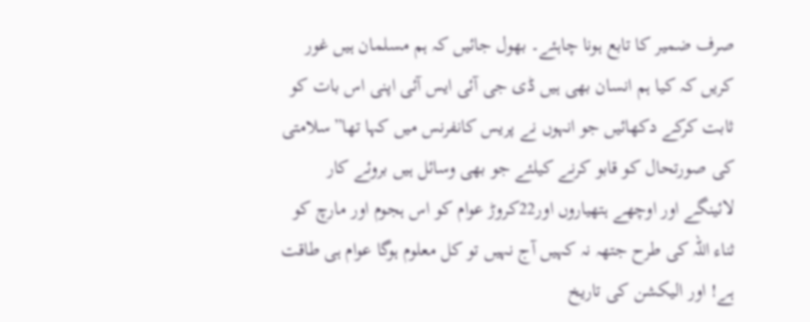صرف ضمیر کا تابع ہونا چاہئے۔ بھول جائیں کہ ہم مسلمان ہیں غور کریں کہ کیا ہم انسان بھی ہیں ڈی جی آئی ایس آئی اپنی اس بات کو ثابت کرکے دکھائیں جو انہوں نے پریس کانفرنس میں کہا تھا”سلامتی کی صورتحال کو قابو کرنے کیلئے جو بھی وسائل ہیں بروئے کار لائینگے اور اوچھے ہتھیاروں اور22کروڑ عوام کو اس ہجوم اور مارچ کو ثناء اللہ کی طرح جتھہ نہ کہیں آج نہیں تو کل معلوم ہوگا عوام ہی طاقت ہے! اور الیکشن کی تاریخ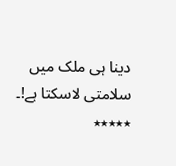دینا ہی ملک میں سلامتی لاسکتا ہے!۔
٭٭٭٭٭